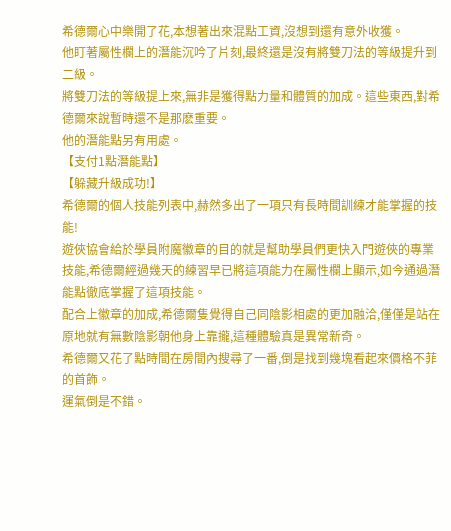希德爾心中樂開了花,本想著出來混點工資,沒想到還有意外收獲。
他盯著屬性欄上的潛能沉吟了片刻,最終還是沒有將雙刀法的等級提升到二級。
將雙刀法的等級提上來,無非是獲得點力量和體質的加成。這些東西,對希德爾來說暫時還不是那麽重要。
他的潛能點另有用處。
【支付1點潛能點】
【躲藏升級成功!】
希德爾的個人技能列表中,赫然多出了一項只有長時間訓練才能掌握的技能!
遊俠協會給於學員附魔徽章的目的就是幫助學員們更快入門遊俠的專業技能,希德爾經過幾天的練習早已將這項能力在屬性欄上顯示,如今通過潛能點徹底掌握了這項技能。
配合上徽章的加成,希德爾隻覺得自己同陰影相處的更加融洽,僅僅是站在原地就有無數陰影朝他身上靠攏,這種體驗真是異常新奇。
希德爾又花了點時間在房間內搜尋了一番,倒是找到幾塊看起來價格不菲的首飾。
運氣倒是不錯。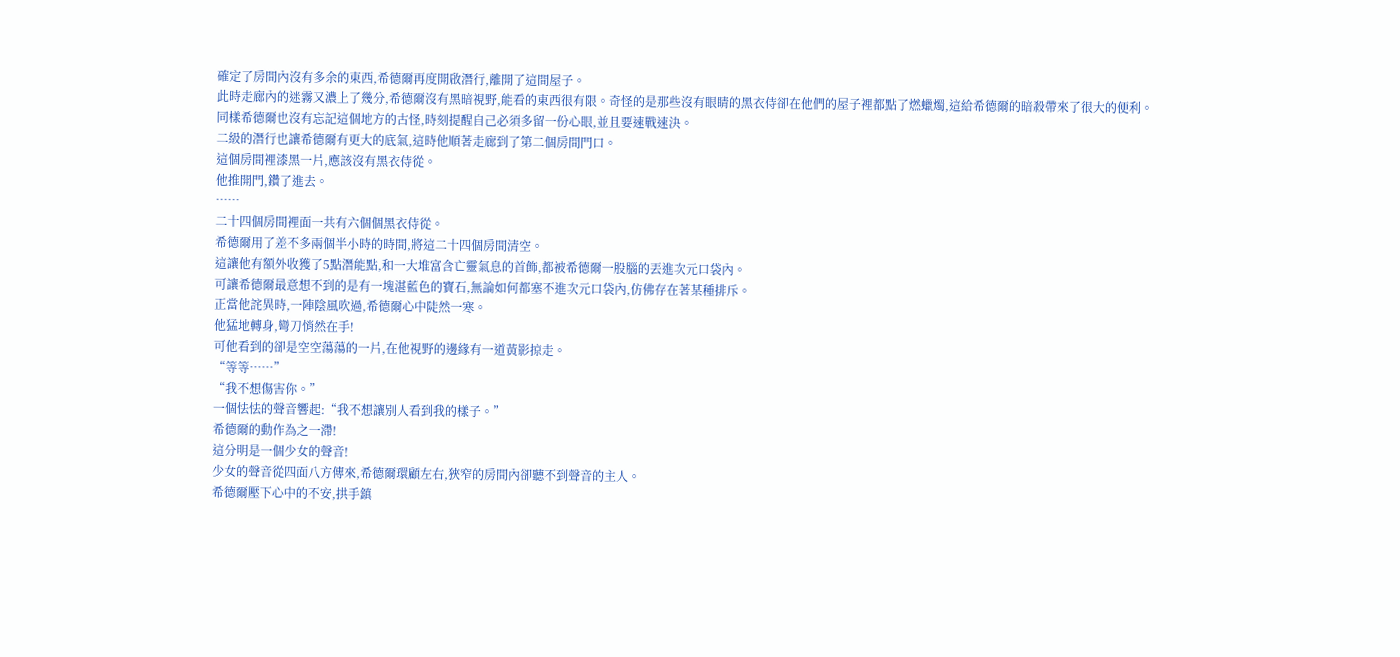確定了房間內沒有多余的東西,希德爾再度開啟潛行,離開了這間屋子。
此時走廊內的迷霧又濃上了幾分,希德爾沒有黑暗視野,能看的東西很有限。奇怪的是那些沒有眼睛的黑衣侍卻在他們的屋子裡都點了燃蠟燭,這給希德爾的暗殺帶來了很大的便利。
同樣希德爾也沒有忘記這個地方的古怪,時刻提醒自己必須多留一份心眼,並且要速戰速決。
二級的潛行也讓希德爾有更大的底氣,這時他順著走廊到了第二個房間門口。
這個房間裡漆黑一片,應該沒有黑衣侍從。
他推開門,鑽了進去。
……
二十四個房間裡面一共有六個個黑衣侍從。
希德爾用了差不多兩個半小時的時間,將這二十四個房間清空。
這讓他有額外收獲了5點潛能點,和一大堆富含亡靈氣息的首飾,都被希德爾一股腦的丟進次元口袋內。
可讓希德爾最意想不到的是有一塊湛藍色的寶石,無論如何都塞不進次元口袋內,仿佛存在著某種排斥。
正當他詫異時,一陣陰風吹過,希德爾心中陡然一寒。
他猛地轉身,彎刀悄然在手!
可他看到的卻是空空蕩蕩的一片,在他視野的邊緣有一道黃影掠走。
“等等……”
“我不想傷害你。”
一個怯怯的聲音響起:“我不想讓別人看到我的樣子。”
希德爾的動作為之一滯!
這分明是一個少女的聲音!
少女的聲音從四面八方傳來,希德爾環顧左右,狹窄的房間內卻聽不到聲音的主人。
希德爾壓下心中的不安,拱手鎮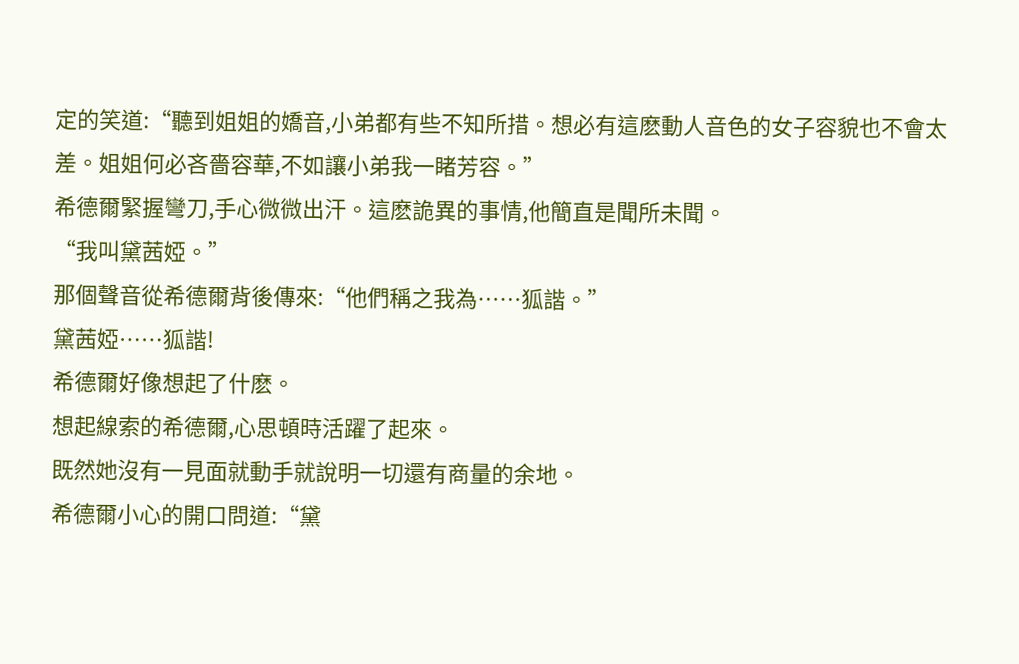定的笑道:“聽到姐姐的嬌音,小弟都有些不知所措。想必有這麽動人音色的女子容貌也不會太差。姐姐何必吝嗇容華,不如讓小弟我一睹芳容。”
希德爾緊握彎刀,手心微微出汗。這麽詭異的事情,他簡直是聞所未聞。
“我叫黛茜婭。”
那個聲音從希德爾背後傳來:“他們稱之我為……狐諧。”
黛茜婭……狐諧!
希德爾好像想起了什麽。
想起線索的希德爾,心思頓時活躍了起來。
既然她沒有一見面就動手就說明一切還有商量的余地。
希德爾小心的開口問道:“黛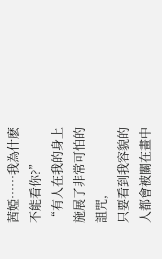茜婭……我為什麽不能看你?”
“有人在我的身上施展了非常可怕的詛咒,
只要看到我容貌的人都會被關在畫中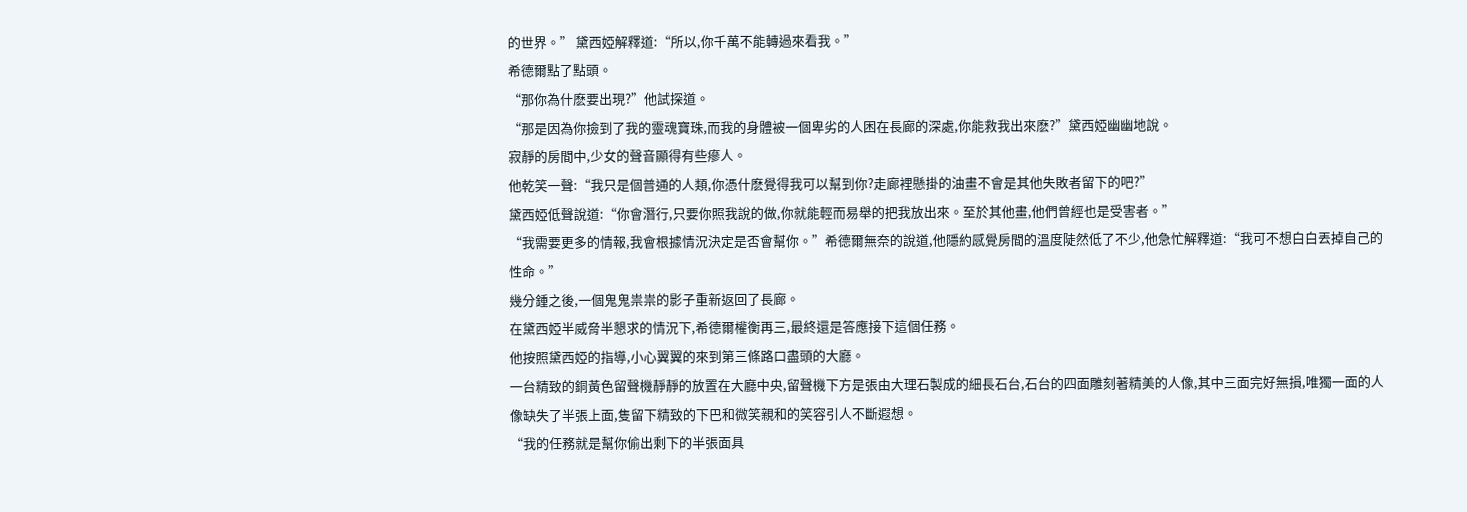的世界。” 黛西婭解釋道:“所以,你千萬不能轉過來看我。”
希德爾點了點頭。
“那你為什麽要出現?”他試探道。
“那是因為你撿到了我的靈魂寶珠,而我的身體被一個卑劣的人困在長廊的深處,你能救我出來麽?”黛西婭幽幽地說。
寂靜的房間中,少女的聲音顯得有些瘮人。
他乾笑一聲:“我只是個普通的人類,你憑什麽覺得我可以幫到你?走廊裡懸掛的油畫不會是其他失敗者留下的吧?”
黛西婭低聲說道:“你會潛行,只要你照我說的做,你就能輕而易舉的把我放出來。至於其他畫,他們曾經也是受害者。”
“我需要更多的情報,我會根據情況決定是否會幫你。”希德爾無奈的說道,他隱約感覺房間的溫度陡然低了不少,他急忙解釋道:“我可不想白白丟掉自己的性命。”
幾分鍾之後,一個鬼鬼祟祟的影子重新返回了長廊。
在黛西婭半威脅半懇求的情況下,希德爾權衡再三,最終還是答應接下這個任務。
他按照黛西婭的指導,小心翼翼的來到第三條路口盡頭的大廳。
一台精致的銅黃色留聲機靜靜的放置在大廳中央,留聲機下方是張由大理石製成的細長石台,石台的四面雕刻著精美的人像,其中三面完好無損,唯獨一面的人像缺失了半張上面,隻留下精致的下巴和微笑親和的笑容引人不斷遐想。
“我的任務就是幫你偷出剩下的半張面具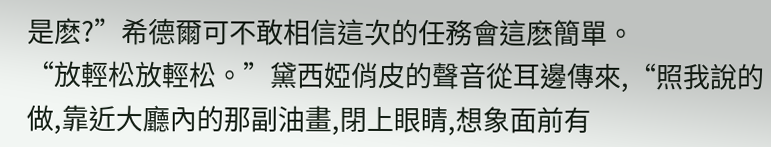是麽?”希德爾可不敢相信這次的任務會這麽簡單。
“放輕松放輕松。”黛西婭俏皮的聲音從耳邊傳來,“照我說的做,靠近大廳內的那副油畫,閉上眼睛,想象面前有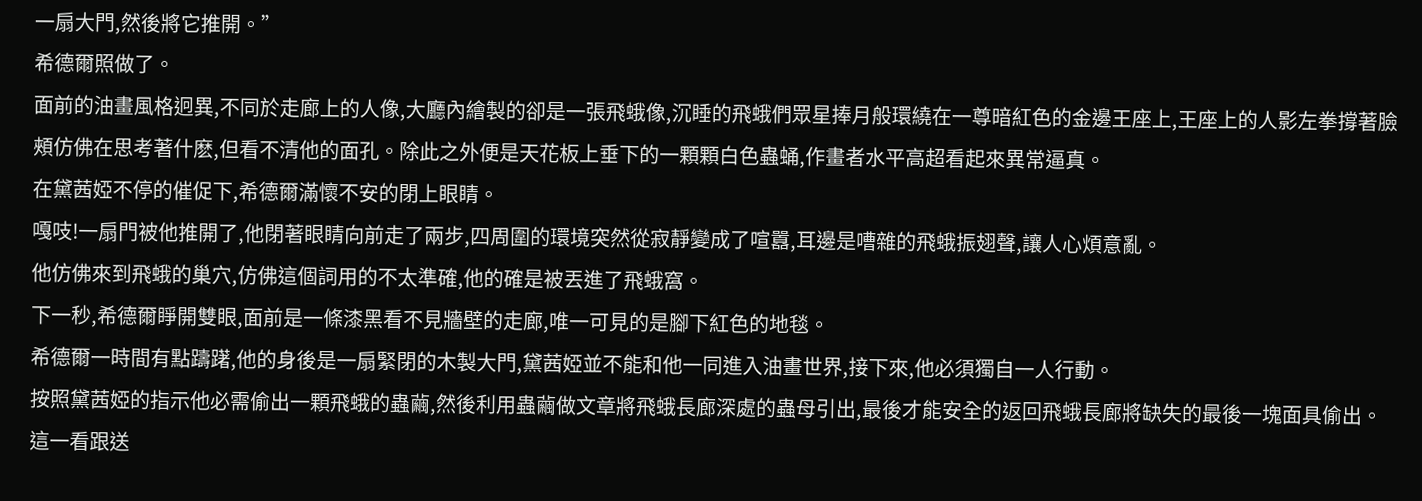一扇大門,然後將它推開。”
希德爾照做了。
面前的油畫風格迥異,不同於走廊上的人像,大廳內繪製的卻是一張飛蛾像,沉睡的飛蛾們眾星捧月般環繞在一尊暗紅色的金邊王座上,王座上的人影左拳撐著臉頰仿佛在思考著什麽,但看不清他的面孔。除此之外便是天花板上垂下的一顆顆白色蟲蛹,作畫者水平高超看起來異常逼真。
在黛茜婭不停的催促下,希德爾滿懷不安的閉上眼睛。
嘎吱!一扇門被他推開了,他閉著眼睛向前走了兩步,四周圍的環境突然從寂靜變成了喧囂,耳邊是嘈雜的飛蛾振翅聲,讓人心煩意亂。
他仿佛來到飛蛾的巢穴,仿佛這個詞用的不太準確,他的確是被丟進了飛蛾窩。
下一秒,希德爾睜開雙眼,面前是一條漆黑看不見牆壁的走廊,唯一可見的是腳下紅色的地毯。
希德爾一時間有點躊躇,他的身後是一扇緊閉的木製大門,黛茜婭並不能和他一同進入油畫世界,接下來,他必須獨自一人行動。
按照黛茜婭的指示他必需偷出一顆飛蛾的蟲繭,然後利用蟲繭做文章將飛蛾長廊深處的蟲母引出,最後才能安全的返回飛蛾長廊將缺失的最後一塊面具偷出。
這一看跟送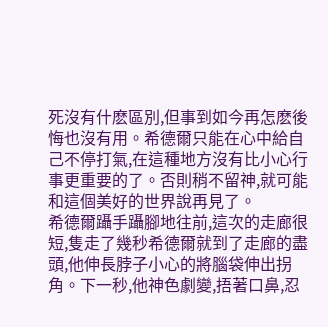死沒有什麽區別,但事到如今再怎麽後悔也沒有用。希德爾只能在心中給自己不停打氣,在這種地方沒有比小心行事更重要的了。否則稍不留神,就可能和這個美好的世界說再見了。
希德爾躡手躡腳地往前,這次的走廊很短,隻走了幾秒希德爾就到了走廊的盡頭,他伸長脖子小心的將腦袋伸出拐角。下一秒,他神色劇變,捂著口鼻,忍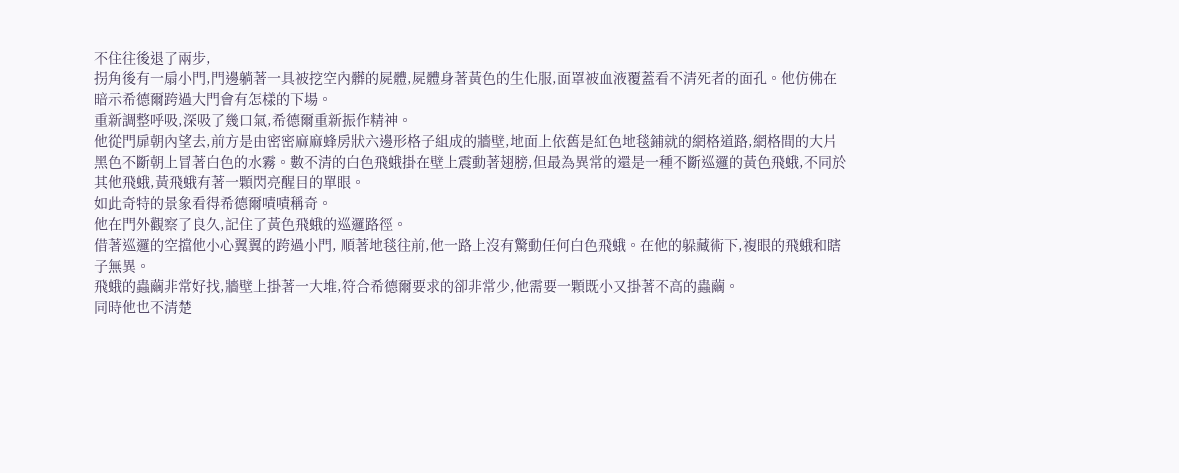不住往後退了兩步,
拐角後有一扇小門,門邊躺著一具被挖空內髒的屍體,屍體身著黃色的生化服,面罩被血液覆蓋看不清死者的面孔。他仿佛在暗示希德爾跨過大門會有怎樣的下場。
重新調整呼吸,深吸了幾口氣,希德爾重新振作精神。
他從門扉朝內望去,前方是由密密麻麻蜂房狀六邊形格子組成的牆壁,地面上依舊是紅色地毯鋪就的網格道路,網格間的大片黑色不斷朝上冒著白色的水霧。數不清的白色飛蛾掛在壁上震動著翅膀,但最為異常的還是一種不斷巡邏的黃色飛蛾,不同於其他飛蛾,黃飛蛾有著一顆閃亮醒目的單眼。
如此奇特的景象看得希德爾嘖嘖稱奇。
他在門外觀察了良久,記住了黃色飛蛾的巡邏路徑。
借著巡邏的空擋他小心翼翼的跨過小門, 順著地毯往前,他一路上沒有驚動任何白色飛蛾。在他的躲藏術下,複眼的飛蛾和瞎子無異。
飛蛾的蟲繭非常好找,牆壁上掛著一大堆,符合希德爾要求的卻非常少,他需要一顆既小又掛著不高的蟲繭。
同時他也不清楚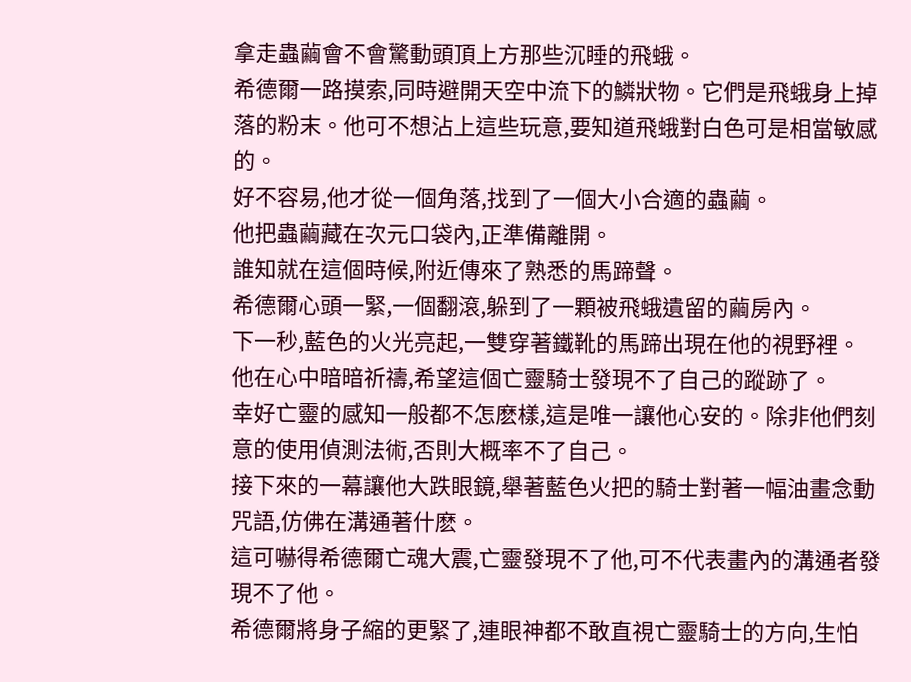拿走蟲繭會不會驚動頭頂上方那些沉睡的飛蛾。
希德爾一路摸索,同時避開天空中流下的鱗狀物。它們是飛蛾身上掉落的粉末。他可不想沾上這些玩意,要知道飛蛾對白色可是相當敏感的。
好不容易,他才從一個角落,找到了一個大小合適的蟲繭。
他把蟲繭藏在次元口袋內,正準備離開。
誰知就在這個時候,附近傳來了熟悉的馬蹄聲。
希德爾心頭一緊,一個翻滾,躲到了一顆被飛蛾遺留的繭房內。
下一秒,藍色的火光亮起,一雙穿著鐵靴的馬蹄出現在他的視野裡。
他在心中暗暗祈禱,希望這個亡靈騎士發現不了自己的蹤跡了。
幸好亡靈的感知一般都不怎麽樣,這是唯一讓他心安的。除非他們刻意的使用偵測法術,否則大概率不了自己。
接下來的一幕讓他大跌眼鏡,舉著藍色火把的騎士對著一幅油畫念動咒語,仿佛在溝通著什麽。
這可嚇得希德爾亡魂大震,亡靈發現不了他,可不代表畫內的溝通者發現不了他。
希德爾將身子縮的更緊了,連眼神都不敢直視亡靈騎士的方向,生怕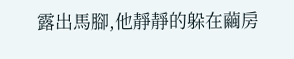露出馬腳,他靜靜的躲在繭房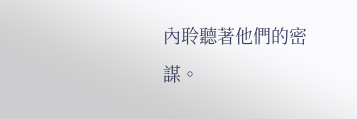內聆聽著他們的密謀。